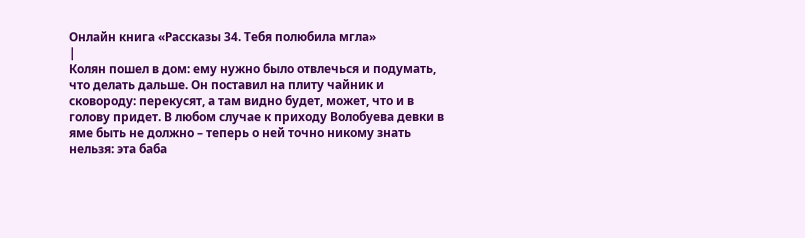Онлайн книга «Рассказы 34. Тебя полюбила мгла»
|
Колян пошел в дом: ему нужно было отвлечься и подумать, что делать дальше. Он поставил на плиту чайник и сковороду: перекусят, а там видно будет, может, что и в голову придет. В любом случае к приходу Волобуева девки в яме быть не должно – теперь о ней точно никому знать нельзя: эта баба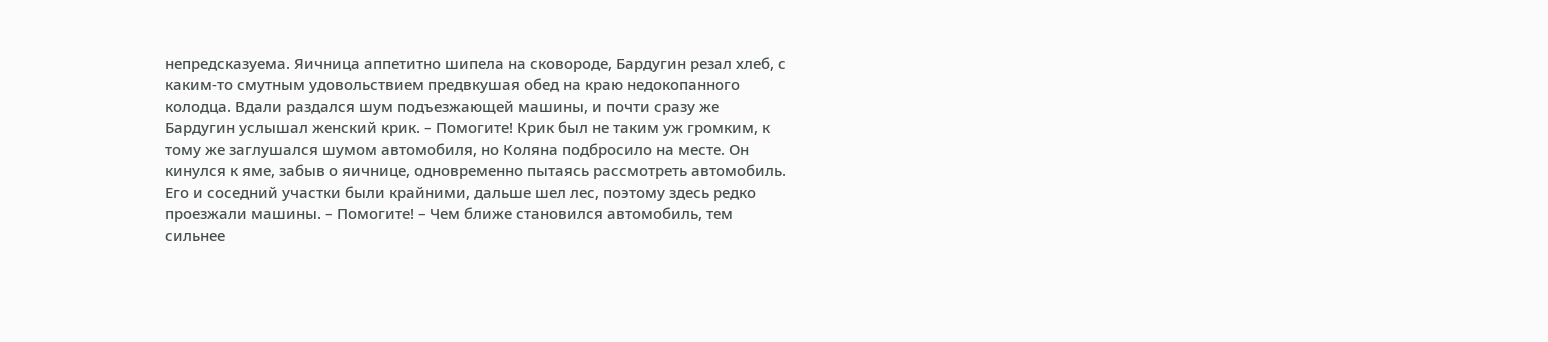непредсказуема. Яичница аппетитно шипела на сковороде, Бардугин резал хлеб, с каким-то смутным удовольствием предвкушая обед на краю недокопанного колодца. Вдали раздался шум подъезжающей машины, и почти сразу же Бардугин услышал женский крик. – Помогите! Крик был не таким уж громким, к тому же заглушался шумом автомобиля, но Коляна подбросило на месте. Он кинулся к яме, забыв о яичнице, одновременно пытаясь рассмотреть автомобиль. Его и соседний участки были крайними, дальше шел лес, поэтому здесь редко проезжали машины. – Помогите! – Чем ближе становился автомобиль, тем сильнее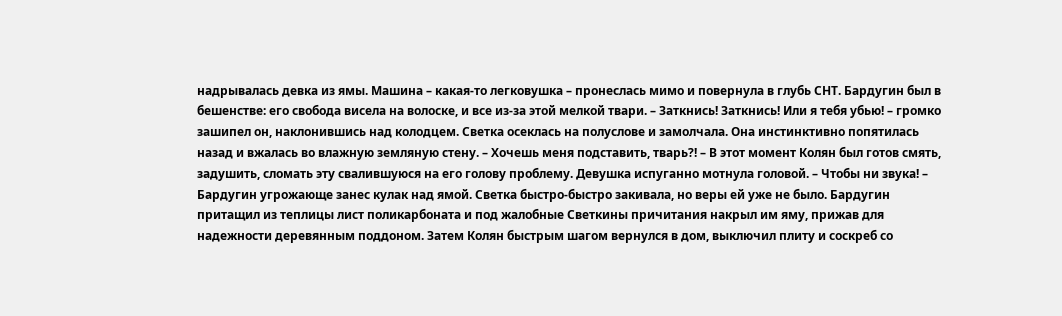надрывалась девка из ямы. Машина – какая-то легковушка – пронеслась мимо и повернула в глубь СНТ. Бардугин был в бешенстве: его свобода висела на волоске, и все из-за этой мелкой твари. – Заткнись! Заткнись! Или я тебя убью! – громко зашипел он, наклонившись над колодцем. Светка осеклась на полуслове и замолчала. Она инстинктивно попятилась назад и вжалась во влажную земляную стену. – Хочешь меня подставить, тварь?! – В этот момент Колян был готов смять, задушить, сломать эту свалившуюся на его голову проблему. Девушка испуганно мотнула головой. – Чтобы ни звука! – Бардугин угрожающе занес кулак над ямой. Светка быстро-быстро закивала, но веры ей уже не было. Бардугин притащил из теплицы лист поликарбоната и под жалобные Светкины причитания накрыл им яму, прижав для надежности деревянным поддоном. Затем Колян быстрым шагом вернулся в дом, выключил плиту и соскреб со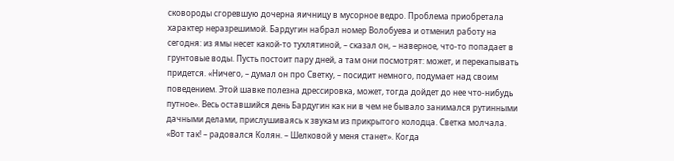сковороды сгоревшую дочерна яичницу в мусорное ведро. Проблема приобретала характер неразрешимой. Бардугин набрал номер Волобуева и отменил работу на сегодня: из ямы несет какой-то тухлятиной, – сказал он, – наверное, что-то попадает в грунтовые воды. Пусть постоит пару дней, а там они посмотрят: может, и перекапывать придется. «Ничего, – думал он про Светку, – посидит немного, подумает над своим поведением. Этой шавке полезна дрессировка, может, тогда дойдет до нее что-нибудь путное». Весь оставшийся день Бардугин как ни в чем не бывало занимался рутинными дачными делами, прислушиваясь к звукам из прикрытого колодца. Светка молчала. «Вот так! – радовался Колян. – Шелковой у меня станет». Когда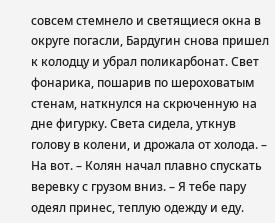совсем стемнело и светящиеся окна в округе погасли, Бардугин снова пришел к колодцу и убрал поликарбонат. Свет фонарика, пошарив по шероховатым стенам, наткнулся на скрюченную на дне фигурку. Света сидела, уткнув голову в колени, и дрожала от холода. – На вот. – Колян начал плавно спускать веревку с грузом вниз. – Я тебе пару одеял принес, теплую одежду и еду.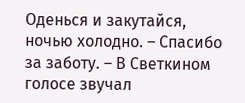Оденься и закутайся, ночью холодно. – Спасибо за заботу. – В Светкином голосе звучал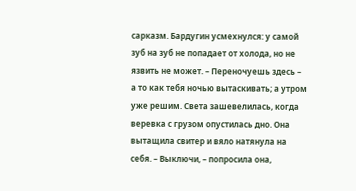сарказм. Бардугин усмехнулся: у самой зуб на зуб не попадает от холода, но не язвить не может. – Переночуешь здесь – а то как тебя ночью вытаскивать; а утром уже решим. Света зашевелилась, когда веревка с грузом опустилась дно. Она вытащила свитер и вяло натянула на себя. – Выключи, – попросила она,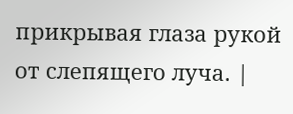прикрывая глаза рукой от слепящего луча. |